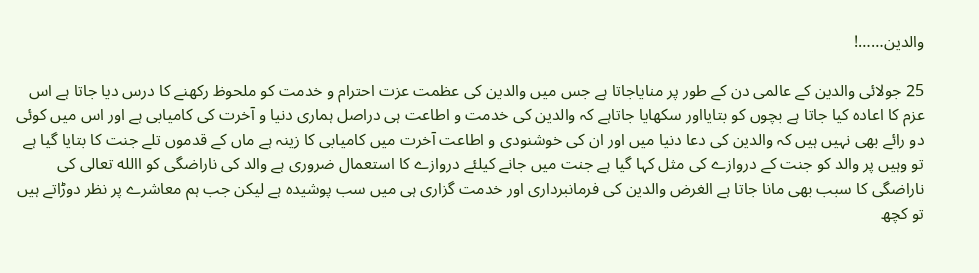والدین……!

25 جولائی والدین کے عالمی دن کے طور پر منایاجاتا ہے جس میں والدین کی عظمت عزت احترام و خدمت کو ملحوظ رکھنے کا درس دیا جاتا ہے اس عزم کا اعادہ کیا جاتا ہے بچوں کو بتایااور سکھایا جاتاہے کہ والدین کی خدمت و اطاعت ہی دراصل ہماری دنیا و آخرت کی کامیابی ہے اور اس میں کوئی دو رائے بھی نہیں ہیں کہ والدین کی دعا دنیا میں اور ان کی خوشنودی و اطاعت آخرت میں کامیابی کا زینہ ہے ماں کے قدموں تلے جنت کا بتایا گیا ہے تو وہیں پر والد کو جنت کے دروازے کی مثل کہا گیا ہے جنت میں جانے کیلئے دروازے کا استعمال ضروری ہے والد کی ناراضگی کو االله تعالی کی ناراضگی کا سبب بھی مانا جاتا ہے الغرض والدین کی فرمانبرداری اور خدمت گزاری ہی میں سب پوشیدہ ہے لیکن جب ہم معاشرے پر نظر دوڑاتے ہیں تو کچھ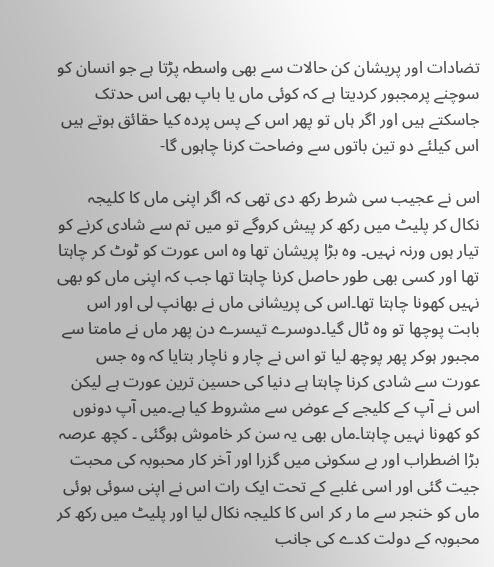تضادات اور پریشان کن حالات سے بھی واسطہ پڑتا ہے جو انسان کو سوچنے پرمجبور کردیتا ہے کہ کوئی ماں یا باپ بھی اس حدتک جاسکتے ہیں اور اگر ہاں تو پھر اس کے پس پردہ کیا حقائق ہوتے ہیں اس کیلئے دو تین باتوں سے وضاحت کرنا چاہوں گا-

اس نے عجیب سی شرط رکھ دی تھی کہ اگر اپنی ماں کا کلیجہ نکال کر پلیٹ میں رکھ کر پیش کروگے تو میں تم سے شادی کرنے کو تیار ہوں ورنہ نہیں۔ وہ بڑا پریشان تھا وہ اس عورت کو ٹوٹ کر چاہتا تھا اور کسی بھی طور حاصل کرنا چاہتا تھا جب کہ اپنی ماں کو بھی نہیں کھونا چاہتا تھا۔اس کی پریشانی ماں نے بھانپ لی اور اس بابت پوچھا تو وہ ٹال گیا۔دوسرے تیسرے دن پھر ماں نے مامتا سے مجبور ہوکر پھر پوچھ لیا تو اس نے چار و ناچار بتایا کہ وہ جس عورت سے شادی کرنا چاہتا ہے دنیا کی حسین ترین عورت ہے لیکن اس نے آپ کے کلیجے کے عوض سے مشروط کیا ہے۔میں آپ دونوں کو کھونا نہیں چاہتا۔ماں بھی یہ سن کر خاموش ہوگئی ۔ کچھ عرصہ بڑا اضطراب اور بے سکونی میں گزرا اور آخر کار محبوبہ کی محبت جیت گئی اور اسی غلبے کے تحت ایک رات اس نے اپنی سوئی ہوئی ماں کو خنجر سے ما ر کر اس کا کلیجہ نکال لیا اور پلیٹ میں رکھ کر محبوبہ کے دولت کدے کی جانب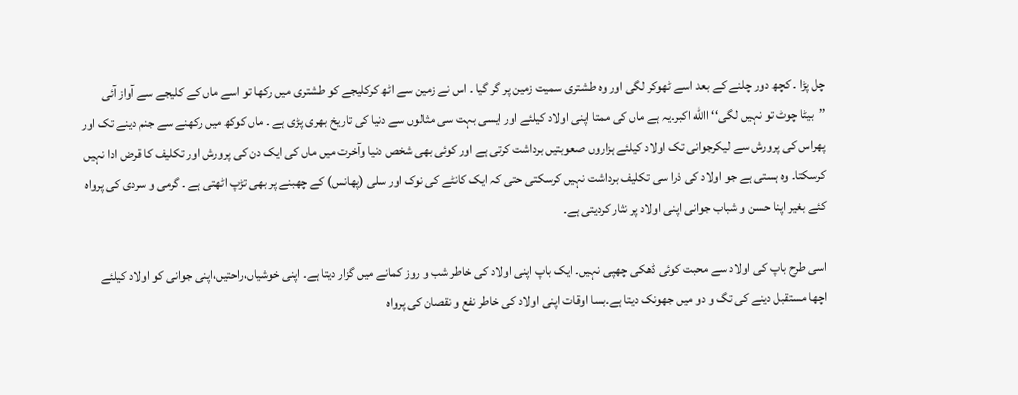چل پڑا ۔ کچھ دور چلنے کے بعد اسے ٹھوکر لگی اور وہ طشتری سمیت زمین پر گر گیا ۔ اس نے زمین سے اٹھ کرکلیجے کو طشتری میں رکھا تو اسے ماں کے کلیجے سے آواز آئی ’’بیٹا چوٹ تو نہیں لگی‘‘ االله اکبر۔یہ ہے ماں کی ممتا اپنی اولاد کیلئے اور ایسی بہت سی مثالوں سے دنیا کی تاریخ بھری پڑی ہے ۔ ماں کوکھ میں رکھنے سے جنم دینے تک اور پھراس کی پرورش سے لیکرجوانی تک اولاد کیلئے ہزاروں صعوبتیں برداشت کرتی ہے اور کوئی بھی شخص دنیا وآخرت میں ماں کی ایک دن کی پرورش اور تکلیف کا قرض ادا نہیں کرسکتا۔ وہ ہستی ہے جو اولاد کی ذرا سی تکلیف برداشت نہیں کرسکتی حتی کہ ایک کانٹے کی نوک اور سلی (پھانس) کے چھبنے پر بھی تڑپ اٹھتی ہے ۔ گرمی و سردی کی پرواہ کئے بغیر اپنا حسن و شباب جوانی اپنی اولاد پر نثار کردیتی ہے۔

اسی طرح باپ کی اولاد سے محبت کوئی ڈھکی چھپی نہیں۔ ایک باپ اپنی اولاد کی خاطر شب و روز کمانے میں گزار دیتا ہے۔ اپنی خوشیاں،راحتیں،اپنی جوانی کو اولاد کیلئے اچھا مستقبل دینے کی تگ و دو میں جھونک دیتا ہے۔بسا اوقات اپنی اولاد کی خاطر نفع و نقصان کی پرواہ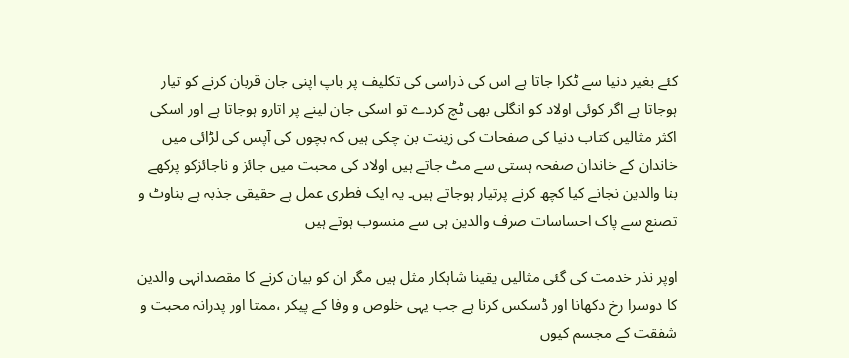کئے بغیر دنیا سے ٹکرا جاتا ہے اس کی ذراسی کی تکلیف پر باپ اپنی جان قربان کرنے کو تیار ہوجاتا ہے اگر کوئی اولاد کو انگلی بھی ٹچ کردے تو اسکی جان لینے پر اتارو ہوجاتا ہے اور اسکی اکثر مثالیں کتاب دنیا کی صفحات کی زینت بن چکی ہیں کہ بچوں کی آپس کی لڑائی میں خاندان کے خاندان صفحہ ہستی سے مٹ جاتے ہیں اولاد کی محبت میں جائز و ناجائزکو پرکھے بنا والدین نجانے کیا کچھ کرنے پرتیار ہوجاتے ہیں۔ یہ ایک فطری عمل ہے حقیقی جذبہ ہے بناوٹ و تصنع سے پاک احساسات صرف والدین ہی سے منسوب ہوتے ہیں

اوپر نذر خدمت کی گئی مثالیں یقینا شاہکار مثل ہیں مگر ان کو بیان کرنے کا مقصدانہی والدین کا دوسرا رخ دکھانا اور ڈسکس کرنا ہے جب یہی خلوص و وفا کے پیکر ،ممتا اور پدرانہ محبت و شفقت کے مجسم کیوں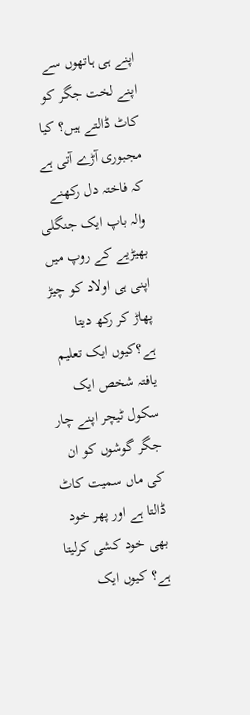اپنے ہی ہاتھوں سے اپنے لخت جگر کو کاٹ ڈالتے ہیں؟ کیا مجبوری آڑے آتی ہے کہ فاختہ دل رکھنے والہ باپ ایک جنگلی بھیڑیے کے روپ میں اپنی ہی اولاد کو چیڑ پھاڑ کر رکھ دیتا ہے؟کیوں ایک تعلیم یافتہ شخص ایک سکول ٹیچر اپنے چار جگر گوشوں کو ان کی ماں سمیت کاٹ ڈالتا ہے اور پھر خود بھی خود کشی کرلیتا ہے؟ کیوں ایک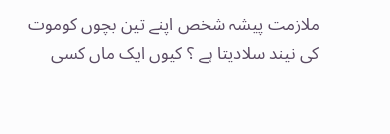ملازمت پیشہ شخص اپنے تین بچوں کوموت کی نیند سلادیتا ہے ؟ کیوں ایک ماں کسی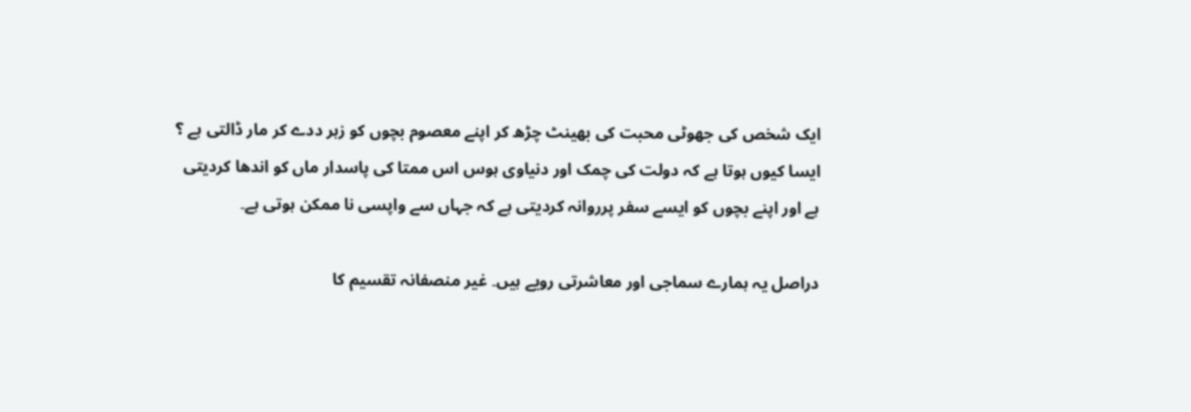ایک شخص کی جھوٹی محبت کی بھینٹ چڑھ کر اپنے معصوم بچوں کو زہر ددے کر مار ڈالتی ہے ؟ ایسا کیوں ہوتا ہے کہ دولت کی چمک اور دنیاوی ہوس اس ممتا کی پاسدار ماں کو اندھا کردیتی ہے اور اپنے بچوں کو ایسے سفر پرروانہ کردیتی ہے کہ جہاں سے واپسی نا ممکن ہوتی ہے۔

دراصل یہ ہمارے سماجی اور معاشرتی رویے ہیں۔ غیر منصفانہ تقسیم کا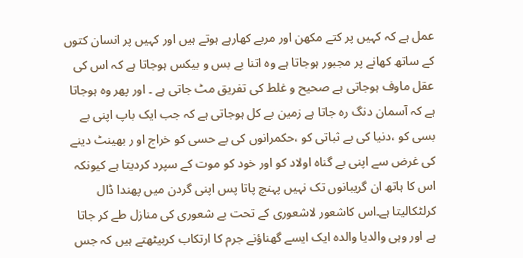عمل ہے کہ کہیں پر کتے مکھن اور مربے کھارہے ہوتے ہیں اور کہیں پر انسان کتوں کے ساتھ کھانے پر مجبور ہوجاتا ہے وہ اتنا بے بس و بیکس ہوجاتا ہے کہ اس کی عقل ماوف ہوجاتی ہے صحیح و غلط کی تفریق مٹ جاتی ہے ۔ اور پھر وہ ہوجاتا ہے کہ آسمان دنگ رہ جاتا ہے زمین بے کل ہوجاتی ہے کہ جب ایک باپ اپنی بے بسی کو ،دنیا کی بے ثباتی کو ،حکمرانوں کی بے حسی کو خراج او ر بھینٹ دینے کی غرض سے اپنی بے گناہ اولاد کو اور خود کو موت کے سپرد کردیتا ہے کیونکہ اس کا ہاتھ ان گریبانوں تک نہیں پہنچ پاتا پس اپنی گردن میں پھندا ڈال کرلٹکالیتا ہے۔اس کاشعور لاشعوری کے تحت بے شعوری کی منازل طے کر جاتا ہے اور وہی والدیا والدہ ایک ایسے گھناؤنے جرم کا ارتکاب کربیٹھتے ہیں کہ جس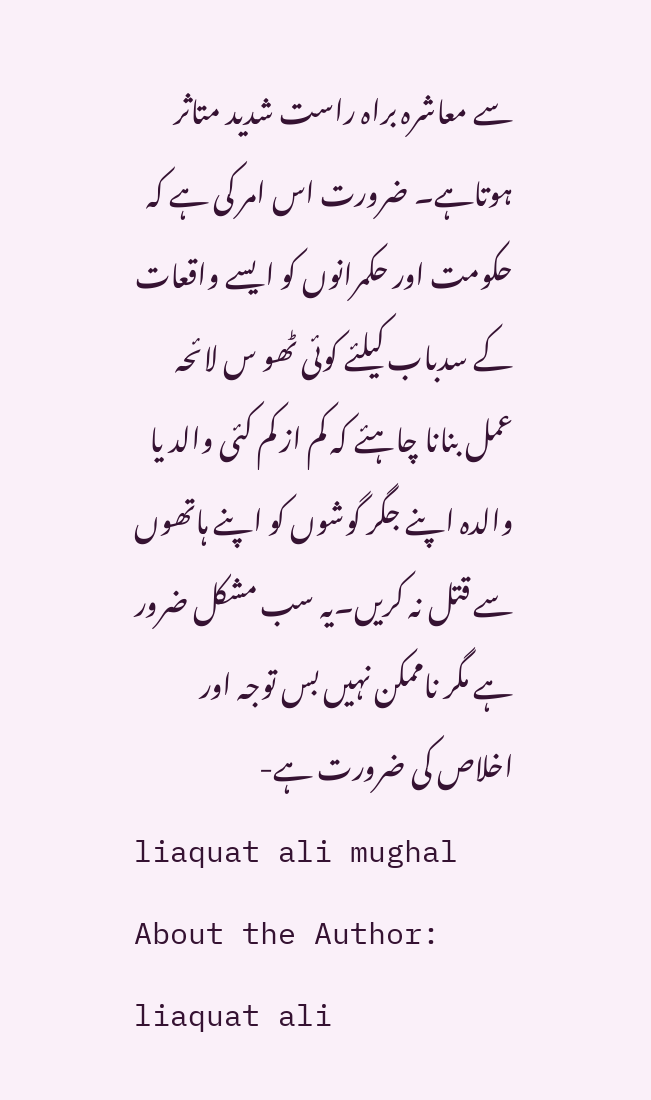سے معاشرہ براہ راست شدید متاثر ہوتاہے۔ ضرورت اس امر کی ہے کہ حکومت اور حکمرانوں کو ایسے واقعات کے سدباب کیلئے کوئی ٹھو س لائحہ عمل بنانا چاہئے کہ کم از کم کئی والد یا والدہ اپنے جگر گوشوں کو اپنے ہاتھوں سے قتل نہ کریں۔یہ سب مشکل ضرور ہے مگر ناممکن نہیں بس توجہ اور اخلاص کی ضرورت ہے-
liaquat ali mughal
About the Author: liaquat ali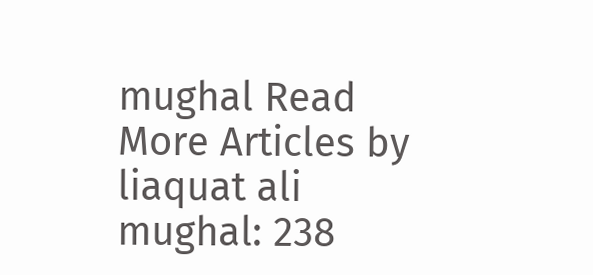mughal Read More Articles by liaquat ali mughal: 238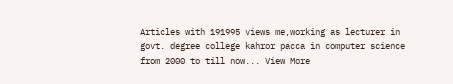Articles with 191995 views me,working as lecturer in govt. degree college kahror pacca in computer science from 2000 to till now... View More